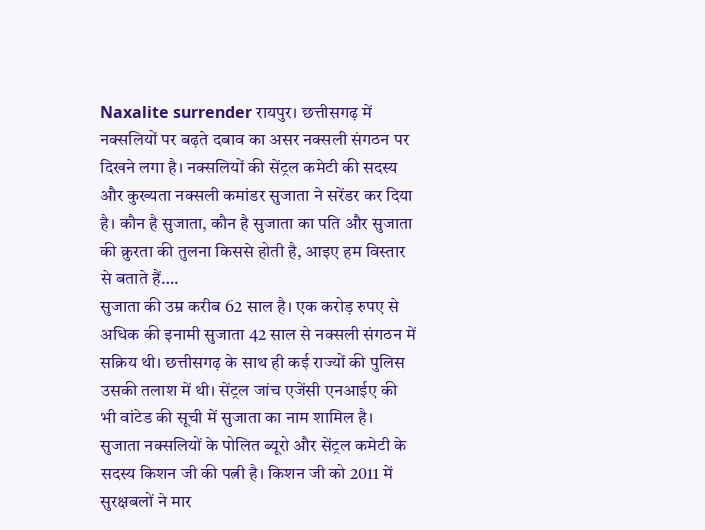Naxalite surrender रायपुर। छत्तीसगढ़ में नक्सलियों पर बढ़ते दबाव का असर नक्सली संगठन पर दिखने लगा है। नक्सलियों की सेंट्रल कमेटी की सदस्य और कुख्यता नक्सली कमांडर सुजाता ने सरेंडर कर दिया है। कौन है सुजाता, कौन है सुजाता का पति और सुजाता की क्रुरता की तुलना किससे होती है, आइए हम विस्तार से बताते हैं….
सुजाता की उम्र करीब 62 साल है। एक करोड़ रुपए से अधिक की इनामी सुजाता 42 साल से नक्सली संगठन में सक्रिय थी। छत्तीसगढ़ के साथ ही कई राज्यों की पुलिस उसकी तलाश में थी। सेंट्रल जांच एजेंसी एनआईए की भी वांटेड की सूची में सुजाता का नाम शामिल है।
सुजाता नक्सलियों के पोलित ब्यूरो और सेंट्रल कमेटी के सदस्य किशन जी की पत्नी है। किशन जी को 2011 में सुरक्षबलों ने मार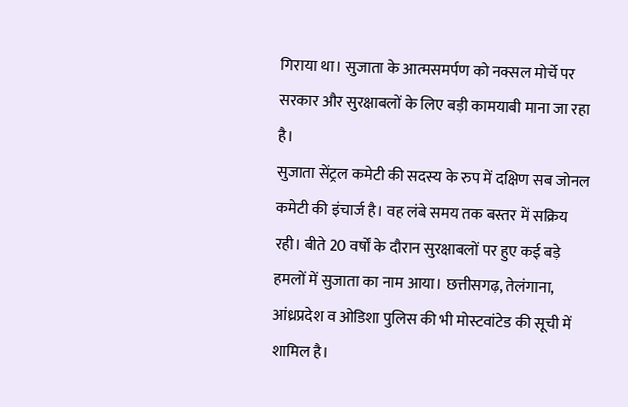गिराया था। सुजाता के आत्मसमर्पण को नक्सल मोर्चे पर सरकार और सुरक्षाबलों के लिए बड़ी कामयाबी माना जा रहा है।
सुजाता सेंट्रल कमेटी की सदस्य के रुप में दक्षिण सब जोनल कमेटी की इंचार्ज है। वह लंबे समय तक बस्तर में सक्रिय रही। बीते 20 वर्षों के दौरान सुरक्षाबलों पर हुए कई बड़े हमलों में सुजाता का नाम आया। छत्तीसगढ़, तेलंगाना, आंध्रप्रदेश व ओडिशा पुलिस की भी मोस्टवांटेड की सूची में शामिल है।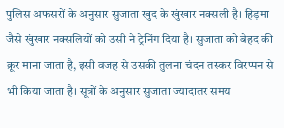पुलिस अफसरों के अनुसार सुजाता खुद के खुंखार नक्सली है। हिड़मा जैसे खुंखार नक्सलियों को उसी ने ट्रेनिंग दिया है। सुजाता को बेहद की क्रूर माना जाता है, इसी वजह से उसकी तुलना चंदन तस्कर विरप्पन से भी किया जाता है। सूत्रों के अनुसार सुजाता ज्यादातर समय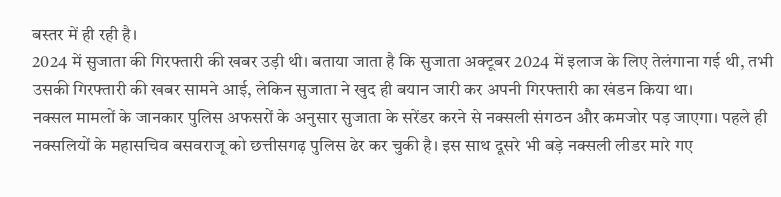बस्तर में ही रही है।
2024 में सुजाता की गिरफ्तारी की खबर उड़ी थी। बताया जाता है कि सुजाता अक्टूबर 2024 में इलाज के लिए तेलंगाना गई थी, तभी उसकी गिरफ्तारी की खबर सामने आई, लेकिन सुजाता ने खुद ही बयान जारी कर अपनी गिरफ्तारी का खंडन किया था।
नक्सल मामलों के जानकार पुलिस अफसरों के अनुसार सुजाता के सरेंडर करने से नक्सली संगठन और कमजोर पड़ जाएगा। पहले ही नक्सलियों के महासचिव बसवराजू को छत्तीसगढ़ पुलिस ढेर कर चुकी है। इस साथ दूसरे भी बड़े नक्सली लीडर मारे गए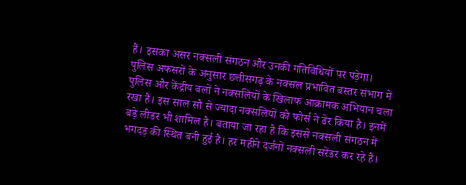हैं। इसका असर नक्सली संगठन और उनकी गतिविधियों पर पड़ेगा।
पुलिस अफसरों के अनुसार छत्तीसगढ़ के नक्सल प्रभावित बस्तर संभाग में पुलिस और केंद्रीय बलों ने नक्सलियों के खिलाफ आक्रामक अभियान चला रखा है। इस साल सौ से ज्यादा नक्सलियों को फोर्स ने ढेर किया है। इनमें बड़े लीडर भी शामिल है। बताया जा रहा है कि इससे नक्सली संगठन में भगदड़ की स्थित बनी हुई है। हर महीने दर्जनों नक्सली सरेंडर कर रहे हैं।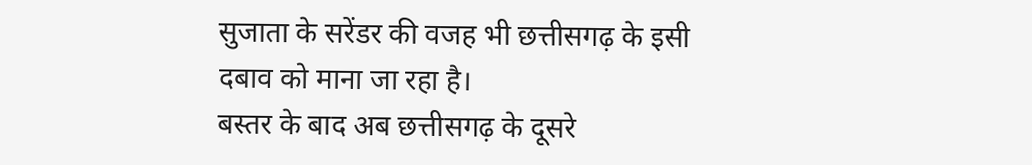सुजाता के सरेंडर की वजह भी छत्तीसगढ़ के इसी दबाव को माना जा रहा है।
बस्तर के बाद अब छत्तीसगढ़ के दूसरे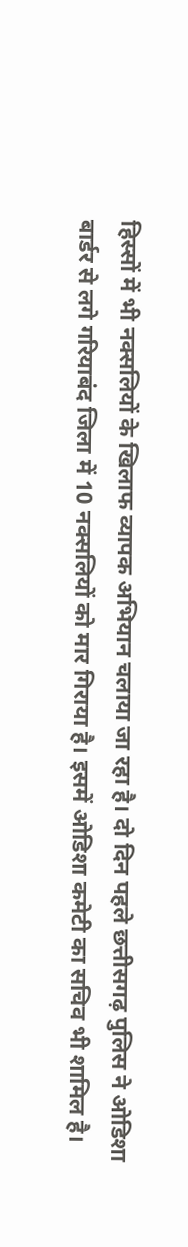हिस्सों में भी नक्सलियों के खिलाफ व्यापक अभियान चलाया जा रहा है। दो दिन पहले छत्तीसगढ़ पुलिस ने ओडिशा बार्डर से लगे गरियाबंद जिला में 10 नक्सलियों को मार गिराया है। इसमें ओडिशा कमेटी का सचिव भी शामिल है।